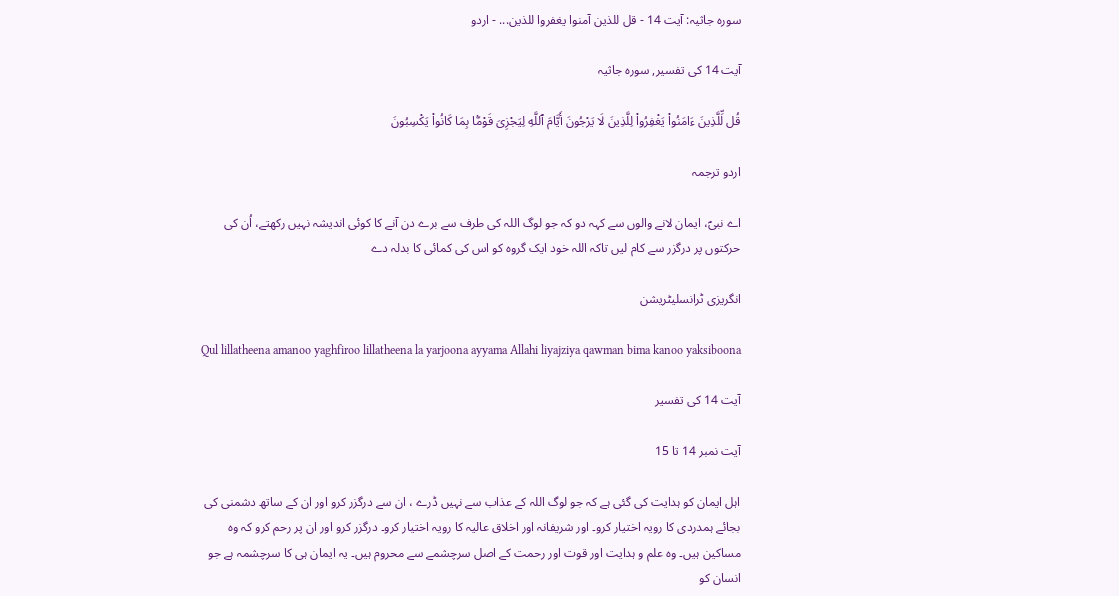سورہ جاثیہ: آیت 14 - قل للذين آمنوا يغفروا للذين... - اردو

آیت 14 کی تفسیر, سورہ جاثیہ

قُل لِّلَّذِينَ ءَامَنُوا۟ يَغْفِرُوا۟ لِلَّذِينَ لَا يَرْجُونَ أَيَّامَ ٱللَّهِ لِيَجْزِىَ قَوْمًۢا بِمَا كَانُوا۟ يَكْسِبُونَ

اردو ترجمہ

اے نبیؐ، ایمان لانے والوں سے کہہ دو کہ جو لوگ اللہ کی طرف سے برے دن آنے کا کوئی اندیشہ نہیں رکھتے، اُن کی حرکتوں پر درگزر سے کام لیں تاکہ اللہ خود ایک گروہ کو اس کی کمائی کا بدلہ دے

انگریزی ٹرانسلیٹریشن

Qul lillatheena amanoo yaghfiroo lillatheena la yarjoona ayyama Allahi liyajziya qawman bima kanoo yaksiboona

آیت 14 کی تفسیر

آیت نمبر 14 تا 15

اہل ایمان کو ہدایت کی گئی ہے کہ جو لوگ اللہ کے عذاب سے نہیں ڈرے ، ان سے درگزر کرو اور ان کے ساتھ دشمنی کی بجائے ہمدردی کا رویہ اختیار کرو۔ اور شریفانہ اور اخلاق عالیہ کا رویہ اختیار کرو۔ درگزر کرو اور ان پر رحم کرو کہ وہ مساکین ہیں۔ وہ علم و ہدایت اور قوت اور رحمت کے اصل سرچشمے سے محروم ہیں۔ یہ ایمان ہی کا سرچشمہ ہے جو انسان کو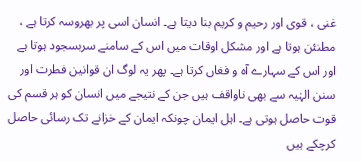غنی ، قوی اور رحیم و کریم بنا دیتا ہے۔ انسان اسی پر بھروسہ کرتا ہے ، مطنئن ہوتا ہے اور مشکل اوقات میں اس کے سامنے سربسجود ہوتا ہے اور اس کے سہارے آہ و فغاں کرتا ہے۔ پھر یہ لوگ ان قوانین فطرت اور سنن الہٰیہ سے بھی ناواقف ہیں جن کے نتیجے میں انسان کو ہر قسم کی قوت حاصل ہوتی ہے۔ اہل ایمان چونکہ ایمان کے خزانے تک رسائی حاصل کرچکے ہیں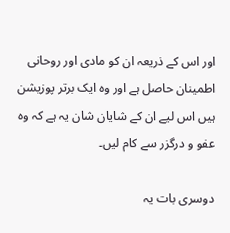اور اس کے ذریعہ ان کو مادی اور روحانی اطمینان حاصل ہے اور وہ ایک برتر پوزیشن ہیں اس لیے ان کے شایان شان یہ ہے کہ وہ عفو و درگزر سے کام لیں۔

دوسری بات یہ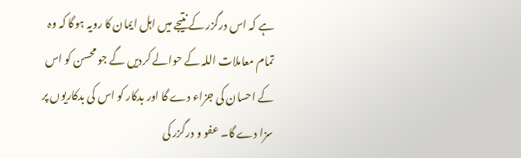ہے کہ اس درگزر کے نتیجے میں اہل ایمان کا رویہ ہوگا کہ وہ تمام معاملات اللہ کے حوالے کردیں گے جو محسن کو اس کے احسان کی جزاء دے گا اور بدکار کو اس کی بدکاریوں پر سزا دے گا۔ عفو و درگزر کی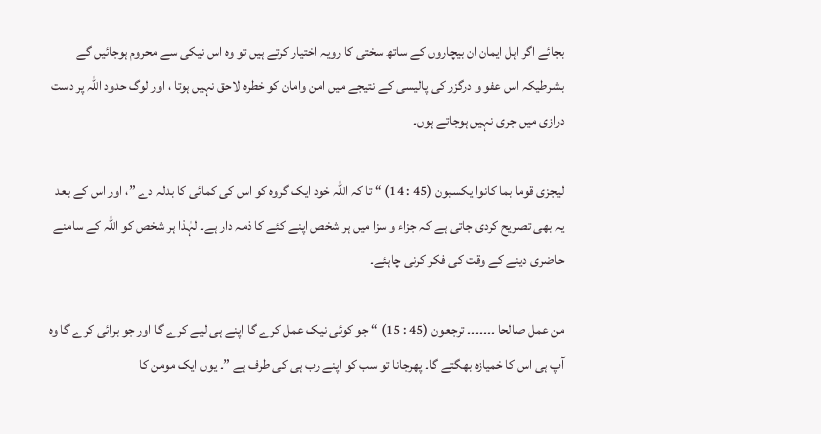بجائے اگر اہل ایمان ان بیچاروں کے ساتھ سختی کا رویہ اختیار کرتے ہیں تو وہ اس نیکی سے محروم ہوجائیں گے بشرطیکہ اس عفو و درگزر کی پالیسی کے نتیجے میں امن وامان کو خطرہ لاحق نہیں ہوتا ، اور لوگ حدود اللہ پر دست درازی میں جری نہیں ہوجاتے ہوں۔

لیجزی قوما بما کانوا یکسبون (45 : 14) “ تا کہ اللہ خود ایک گروہ کو اس کی کمائی کا بدلہ دے ”، اور اس کے بعد یہ بھی تصریح کردی جاتی ہے کہ جزاء و سزا میں ہر شخص اپنے کئے کا ذمہ دار ہے۔ لہٰذا ہر شخص کو اللہ کے سامنے حاضری دینے کے وقت کی فکر کرنی چاہئے۔

من عمل صالحا ۔۔۔۔۔۔۔ ترجعون (45 : 15) “ جو کوئی نیک عمل کرے گا اپنے ہی لیے کرے گا اور جو برائی کرے گا وہ آپ ہی اس کا خمیازہ بھگتے گا۔ پھرجانا تو سب کو اپنے رب ہی کی طرف ہے ”۔ یوں ایک مومن کا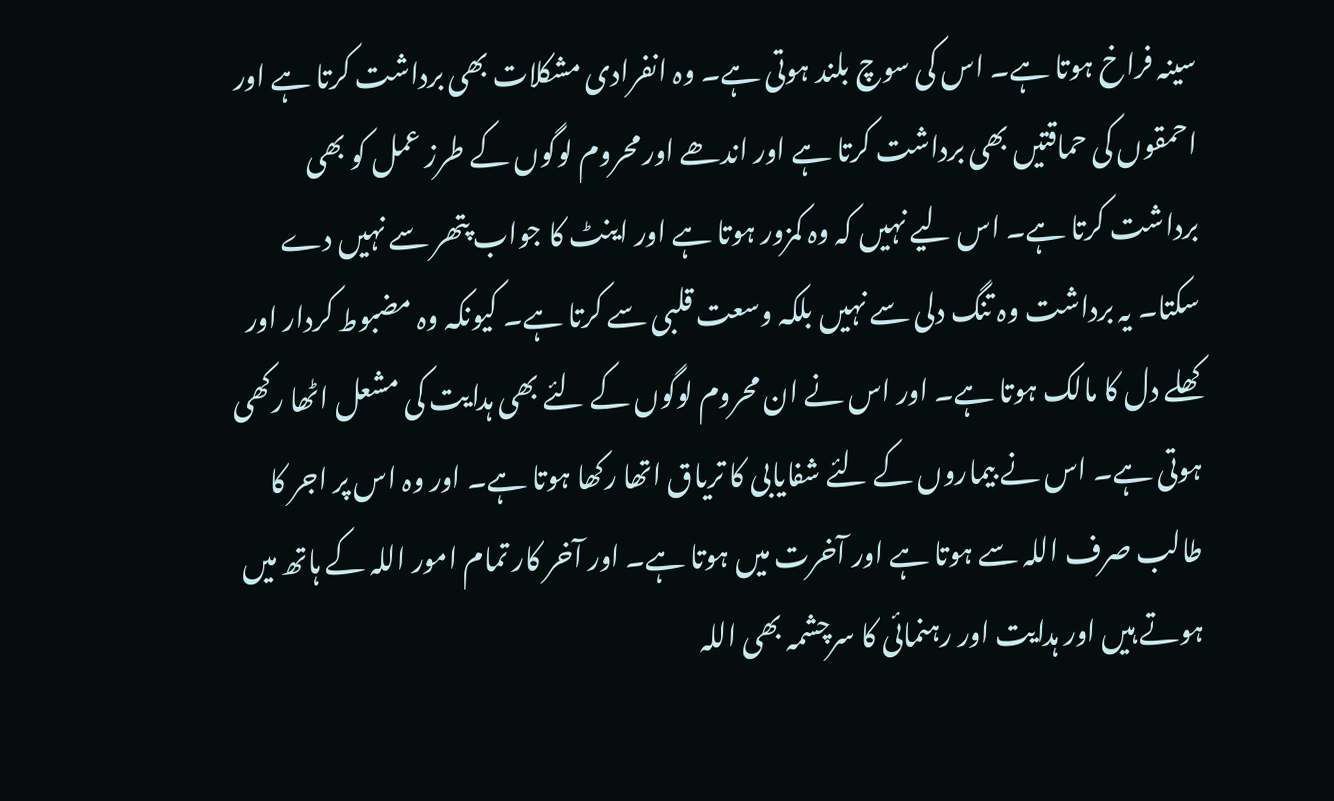سینہ فراخ ہوتا ہے۔ اس کی سوچ بلند ہوتی ہے۔ وہ انفرادی مشکلات بھی برداشت کرتا ہے اور احمقوں کی حماقتیں بھی برداشت کرتا ہے اور اندھے اور محروم لوگوں کے طرز عمل کو بھی برداشت کرتا ہے۔ اس لیے نہیں کہ وہ کمزور ہوتا ہے اور اینٹ کا جواب پتھر سے نہیں دے سکتا۔ یہ برداشت وہ تنگ دلی سے نہیں بلکہ وسعت قلبی سے کرتا ہے۔ کیونکہ وہ مضبوط کردار اور کھلے دل کا مالک ہوتا ہے۔ اور اس نے ان محروم لوگوں کے لئے بھی ہدایت کی مشعل اٹھا رکھی ہوتی ہے۔ اس نے بیماروں کے لئے شفایابی کا تریاق اتھا رکھا ہوتا ہے۔ اور وہ اس پر اجر کا طالب صرف اللہ سے ہوتا ہے اور آخرت میں ہوتا ہے۔ اور آخر کار تمام امور اللہ کے ہاتھ میں ہوتے ہیں اور ہدایت اور رہنمائی کا سرچشمہ بھی اللہ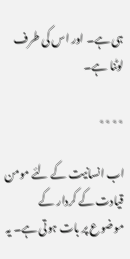ہی ہے۔ اور اس کی طرف لوٹنا ہے۔

٭٭٭٭

اب انسانیت کے لئے مومن قیادت کے کردار کے موضوع پر بات ہوتی ہے۔ یہ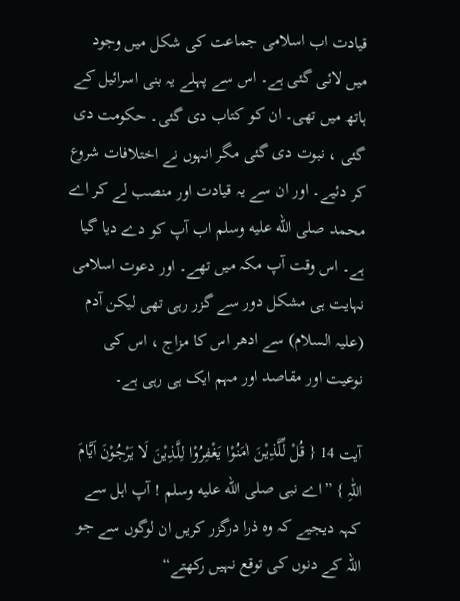قیادت اب اسلامی جماعت کی شکل میں وجود میں لائی گئی ہے۔ اس سے پہلے یہ بنی اسرائیل کے ہاتھ میں تھی۔ ان کو کتاب دی گئی۔ حکومت دی گئی ، نبوت دی گئی مگر انہوں نے اختلافات شروع کر دئیے۔ اور ان سے یہ قیادت اور منصب لے کر اے محمد صلى الله عليه وسلم اب آپ کو دے دیا گیا ہے۔ اس وقت آپ مکہ میں تھے۔ اور دعوت اسلامی نہایت ہی مشکل دور سے گزر رہی تھی لیکن آدم (علیہ السلام) سے ادھر اس کا مزاج ، اس کی نوعیت اور مقاصد اور مہم ایک ہی رہی ہے۔

آیت 14 { قُلْ لِّلَّذِیْنَ اٰمَنُوْا یَغْفِرُوْا لِلَّذِیْنَ لَا یَرْجُوْنَ اَیَّامَ اللّٰہِ } ”اے نبی صلى الله عليه وسلم ! آپ اہل سے کہہ دیجیے کہ وہ ذرا درگزر کریں ان لوگوں سے جو اللہ کے دنوں کی توقع نہیں رکھتے“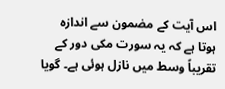اس آیت کے مضمون سے اندازہ ہوتا ہے کہ یہ سورت مکی دور کے تقریباً وسط میں نازل ہوئی ہے۔ گویا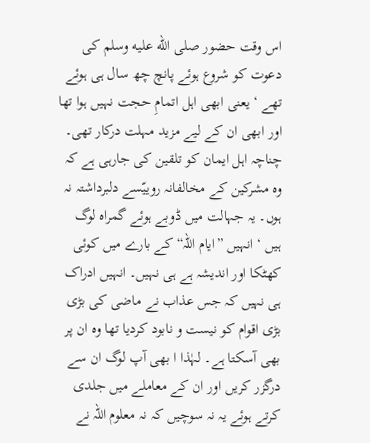اس وقت حضور صلى الله عليه وسلم کی دعوت کو شروع ہوئے پانچ چھ سال ہی ہوئے تھے ‘ یعنی ابھی اہل اتمامِ حجت نہیں ہوا تھا اور ابھی ان کے لیے مزید مہلت درکار تھی۔ چناچہ اہل ایمان کو تلقین کی جارہی ہے کہ وہ مشرکین کے مخالفانہ روییّسے دلبرداشتہ نہ ہوں۔ یہ جہالت میں ڈوبے ہوئے گمراہ لوگ ہیں ‘ انہیں ”ایام اللہ“ کے بارے میں کوئی کھٹکا اور اندیشہ ہے ہی نہیں۔ انہیں ادراک ہی نہیں کہ جس عذاب نے ماضی کی بڑی بڑی اقوام کو نیست و نابود کردیا تھا وہ ان پر بھی آسکتا ہے۔ لہٰذا ا بھی آپ لوگ ان سے درگزر کریں اور ان کے معاملے میں جلدی کرتے ہوئے یہ نہ سوچیں کہ نہ معلوم اللہ نے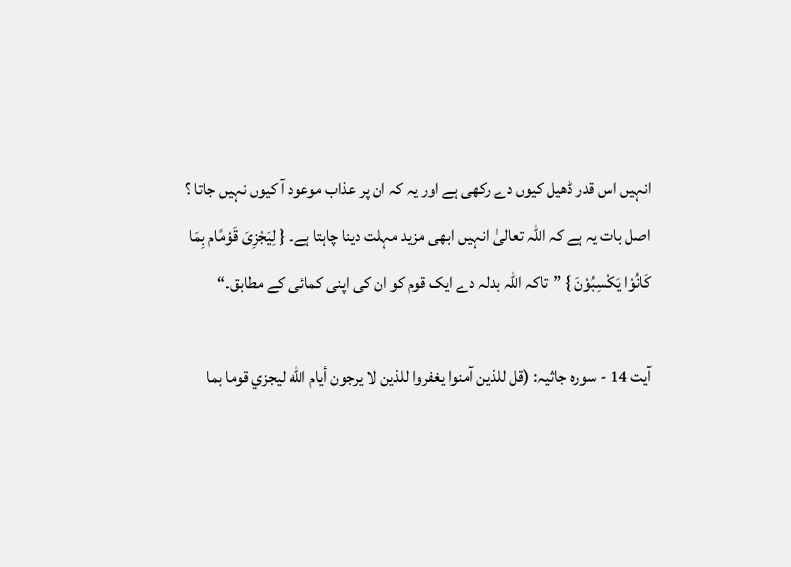انہیں اس قدر ڈھیل کیوں دے رکھی ہے اور یہ کہ ان پر عذاب موعود آ کیوں نہیں جاتا ؟ اصل بات یہ ہے کہ اللہ تعالیٰ انہیں ابھی مزید مہلت دینا چاہتا ہے۔ { لِیَجْزِیَ قَوْمًام بِمَا کَانُوْا یَکْسِبُوْنَ } ”تاکہ اللہ بدلہ دے ایک قوم کو ان کی اپنی کمائی کے مطابق۔“

آیت 14 - سورہ جاثیہ: (قل للذين آمنوا يغفروا للذين لا يرجون أيام الله ليجزي قوما بما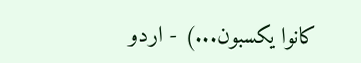كانوا يكسبون...) - اردو